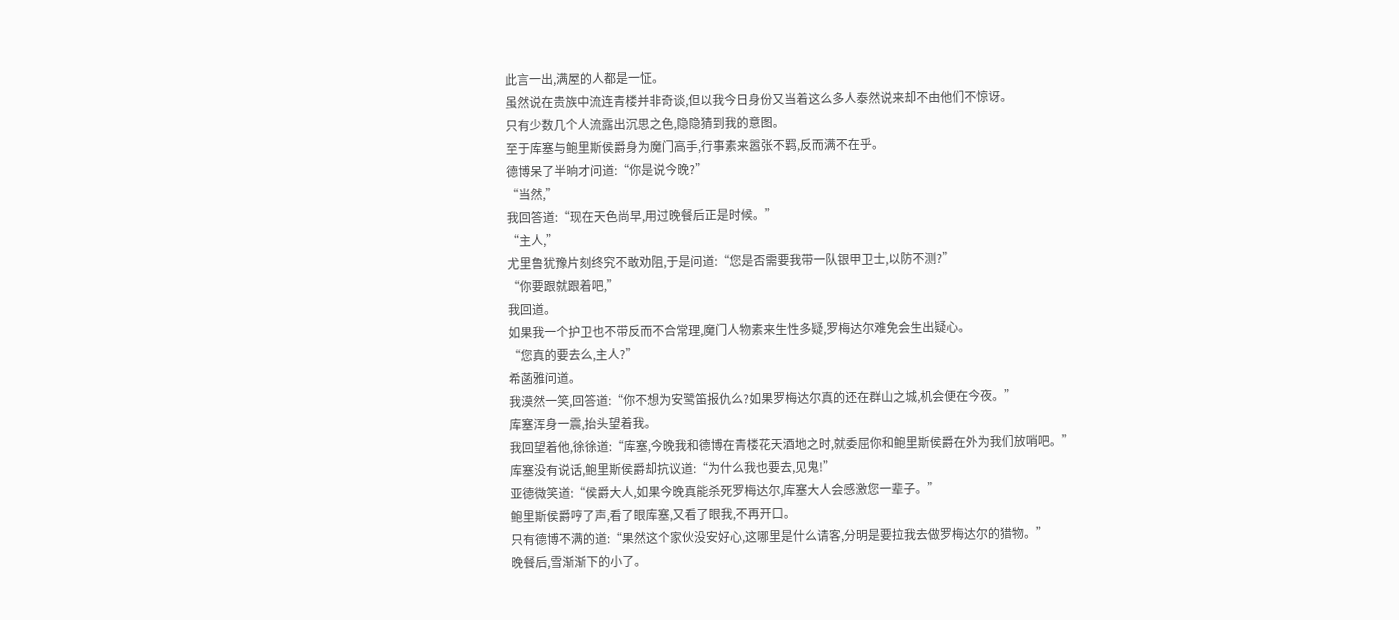此言一出,满屋的人都是一怔。
虽然说在贵族中流连青楼并非奇谈,但以我今日身份又当着这么多人泰然说来却不由他们不惊讶。
只有少数几个人流露出沉思之色,隐隐猜到我的意图。
至于库塞与鲍里斯侯爵身为魔门高手,行事素来嚣张不羁,反而满不在乎。
德博呆了半晌才问道:“你是说今晚?”
“当然,”
我回答道:“现在天色尚早,用过晚餐后正是时候。”
“主人,”
尤里鲁犹豫片刻终究不敢劝阻,于是问道:“您是否需要我带一队银甲卫士,以防不测?”
“你要跟就跟着吧,”
我回道。
如果我一个护卫也不带反而不合常理,魔门人物素来生性多疑,罗梅达尔难免会生出疑心。
“您真的要去么,主人?”
希菡雅问道。
我漠然一笑,回答道:“你不想为安鹭笛报仇么?如果罗梅达尔真的还在群山之城,机会便在今夜。”
库塞浑身一震,抬头望着我。
我回望着他,徐徐道:“库塞,今晚我和德博在青楼花天酒地之时,就委屈你和鲍里斯侯爵在外为我们放哨吧。”
库塞没有说话,鲍里斯侯爵却抗议道:“为什么我也要去,见鬼!”
亚德微笑道:“侯爵大人,如果今晚真能杀死罗梅达尔,库塞大人会感激您一辈子。”
鲍里斯侯爵哼了声,看了眼库塞,又看了眼我,不再开口。
只有德博不满的道:“果然这个家伙没安好心,这哪里是什么请客,分明是要拉我去做罗梅达尔的猎物。”
晚餐后,雪渐渐下的小了。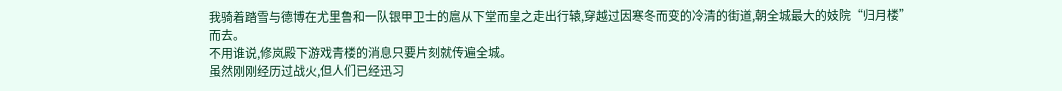我骑着踏雪与德博在尤里鲁和一队银甲卫士的扈从下堂而皇之走出行辕,穿越过因寒冬而变的冷清的街道,朝全城最大的妓院“归月楼”
而去。
不用谁说,修岚殿下游戏青楼的消息只要片刻就传遍全城。
虽然刚刚经历过战火,但人们已经迅习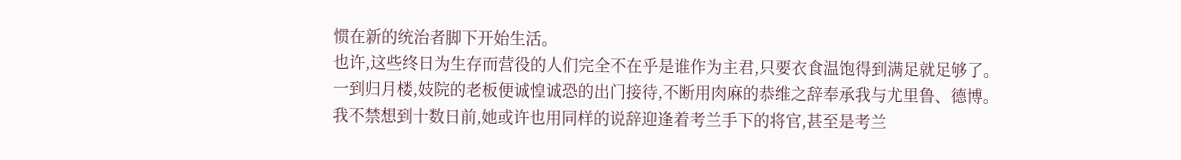惯在新的统治者脚下开始生活。
也许,这些终日为生存而营役的人们完全不在乎是谁作为主君,只要衣食温饱得到满足就足够了。
一到归月楼,妓院的老板便诚惶诚恐的出门接待,不断用肉麻的恭维之辞奉承我与尤里鲁、德博。
我不禁想到十数日前,她或许也用同样的说辞迎逢着考兰手下的将官,甚至是考兰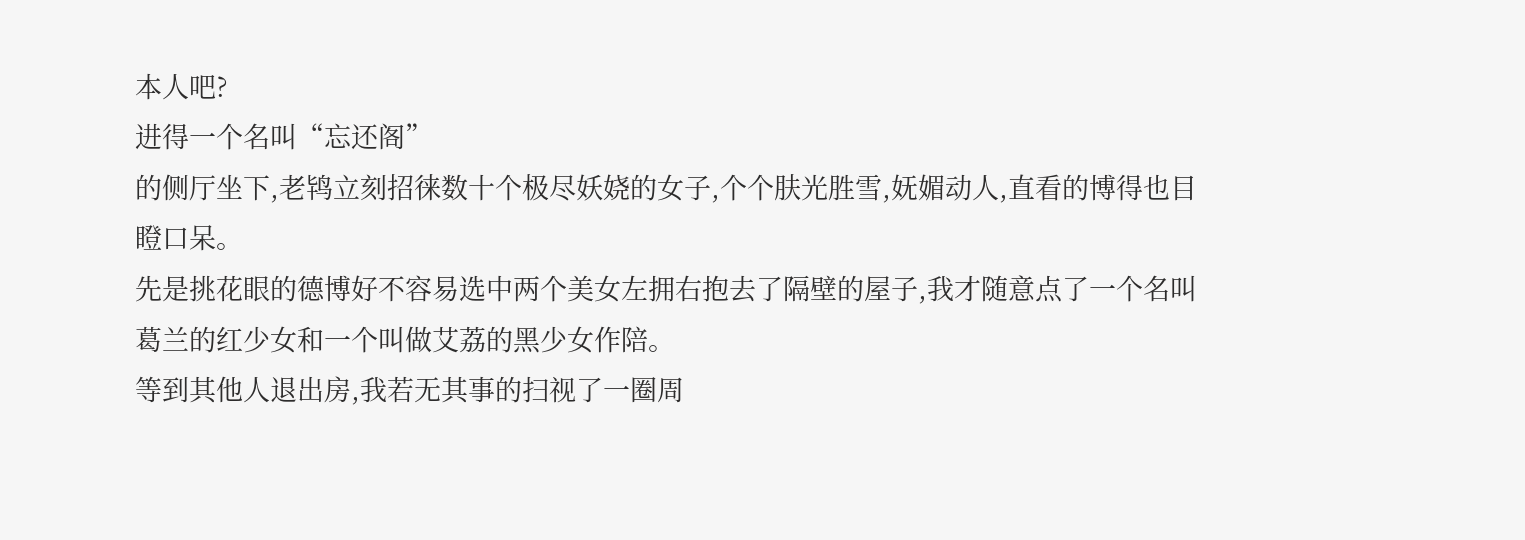本人吧?
进得一个名叫“忘还阁”
的侧厅坐下,老鸨立刻招徕数十个极尽妖娆的女子,个个肤光胜雪,妩媚动人,直看的博得也目瞪口呆。
先是挑花眼的德博好不容易选中两个美女左拥右抱去了隔壁的屋子,我才随意点了一个名叫葛兰的红少女和一个叫做艾荔的黑少女作陪。
等到其他人退出房,我若无其事的扫视了一圈周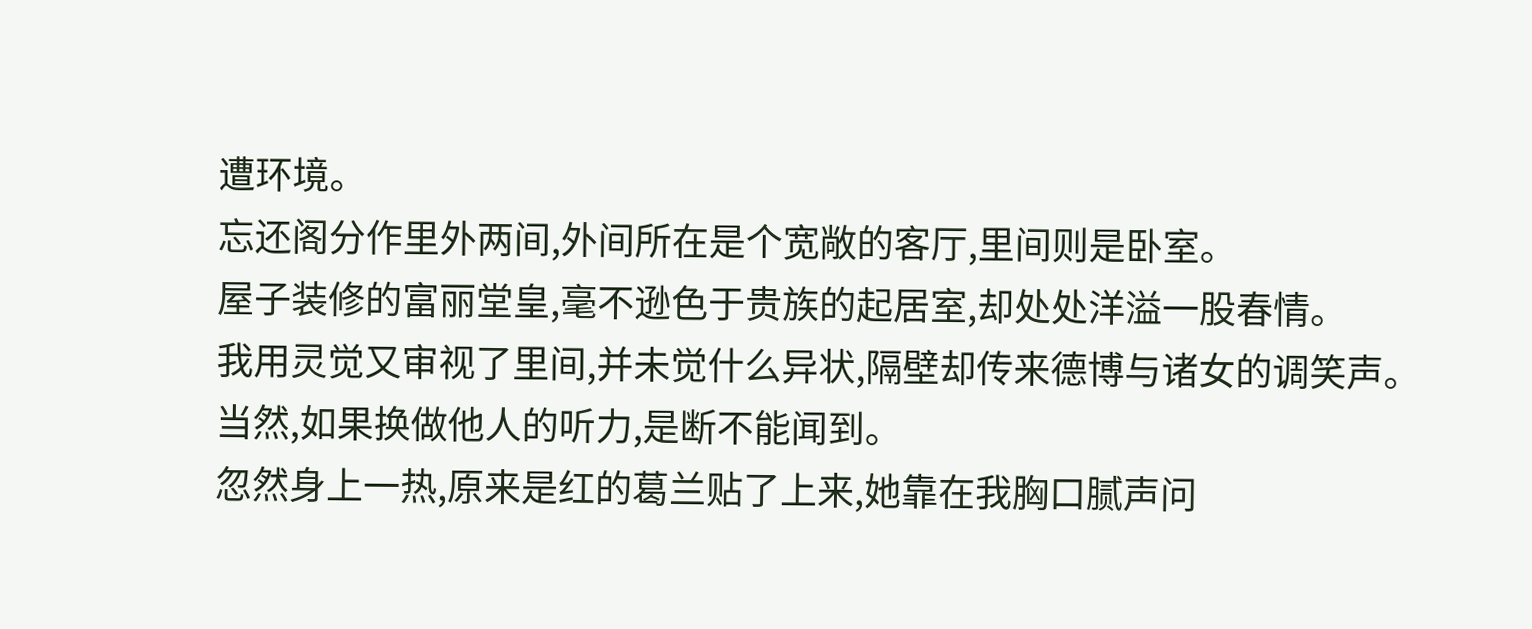遭环境。
忘还阁分作里外两间,外间所在是个宽敞的客厅,里间则是卧室。
屋子装修的富丽堂皇,毫不逊色于贵族的起居室,却处处洋溢一股春情。
我用灵觉又审视了里间,并未觉什么异状,隔壁却传来德博与诸女的调笑声。
当然,如果换做他人的听力,是断不能闻到。
忽然身上一热,原来是红的葛兰贴了上来,她靠在我胸口腻声问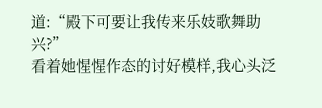道:“殿下可要让我传来乐妓歌舞助兴?”
看着她惺惺作态的讨好模样,我心头泛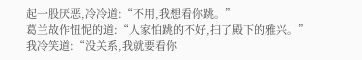起一股厌恶,冷冷道:“不用,我想看你跳。”
葛兰故作忸怩的道:“人家怕跳的不好,扫了殿下的雅兴。”
我冷笑道:“没关系,我就要看你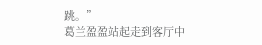跳。”
葛兰盈盈站起走到客厅中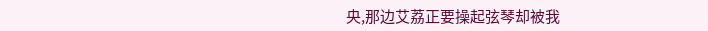央,那边艾荔正要操起弦琴却被我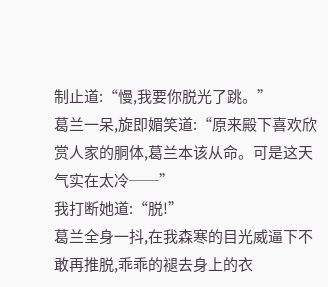制止道:“慢,我要你脱光了跳。”
葛兰一呆,旋即媚笑道:“原来殿下喜欢欣赏人家的胴体,葛兰本该从命。可是这天气实在太冷──”
我打断她道:“脱!”
葛兰全身一抖,在我森寒的目光威逼下不敢再推脱,乖乖的褪去身上的衣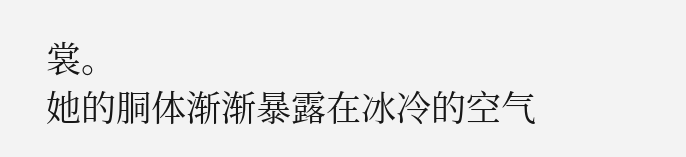裳。
她的胴体渐渐暴露在冰冷的空气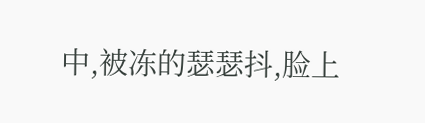中,被冻的瑟瑟抖,脸上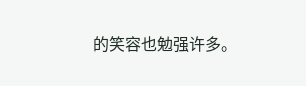的笑容也勉强许多。